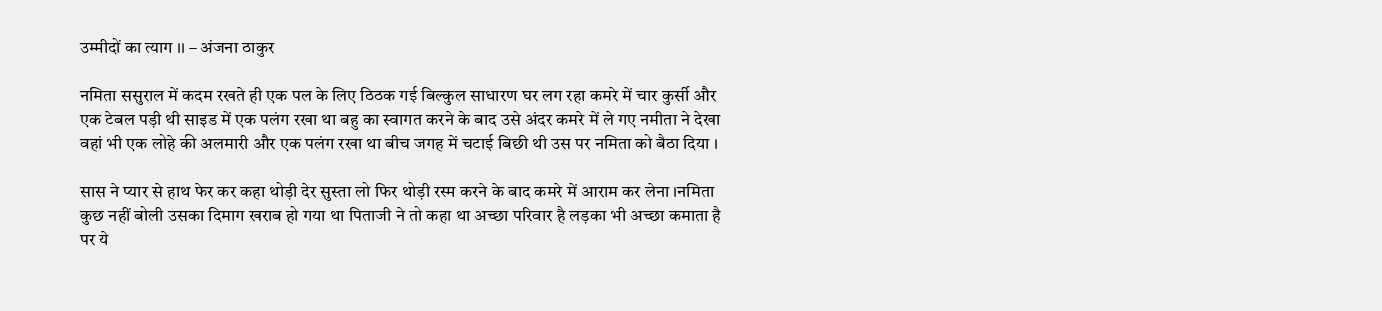उम्मीदों का त्याग ।। – अंजना ठाकुर

नमिता ससुराल में कदम रखते ही एक पल के लिए ठिठक गई बिल्कुल साधारण घर लग रहा कमरे में चार कुर्सी और एक टेबल पड़ी थी साइड में एक पलंग रखा था बहु का स्वागत करने के बाद उसे अंदर कमरे में ले गए नमीता ने देखा वहां भी एक लोहे की अलमारी और एक पलंग रखा था बीच जगह में चटाई बिछी थी उस पर नमिता को बैठा दिया ।

सास ने प्यार से हाथ फेर कर कहा थोड़ी देर सुस्ता लो फिर थोड़ी रस्म करने के बाद कमरे में आराम कर लेना ।नमिता कुछ नहीं बोली उसका दिमाग खराब हो गया था पिताजी ने तो कहा था अच्छा परिवार है लड़का भी अच्छा कमाता है पर ये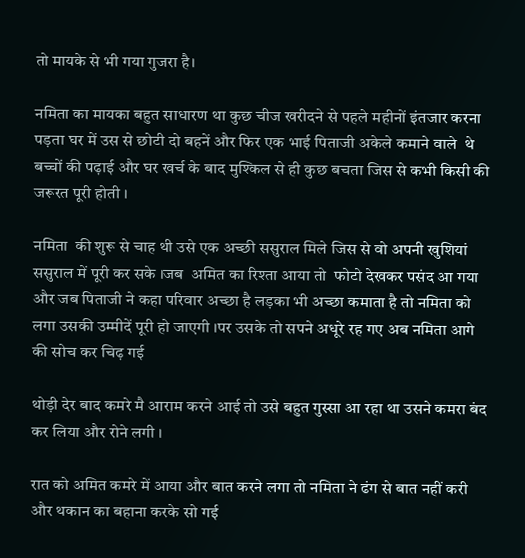तो मायके से भी गया गुजरा है।

नमिता का मायका बहुत साधारण था कुछ चीज खरीदने से पहले महीनों इंतजार करना पड़ता घर में उस से छोटी दो बहनें और फिर एक भाई पिताजी अकेले कमाने वाले  थे बच्चों की पढ़ाई और घर खर्च के बाद मुश्किल से ही कुछ बचता जिस से कभी किसी की जरूरत पूरी होती ।

नमिता  की शुरू से चाह थी उसे एक अच्छी ससुराल मिले जिस से वो अपनी खुशियां ससुराल में पूरी कर सके ।जब  अमित का रिश्ता आया तो  फोटो देखकर पसंद आ गया और जब पिताजी ने कहा परिवार अच्छा है लड़का भी अच्छा कमाता है तो नमिता को लगा उसकी उम्मीदें पूरी हो जाएगी ।पर उसके तो सपने अधूरे रह गए अब नमिता आगे की सोच कर चिढ़ गई

थोड़ी देर बाद कमरे मै आराम करने आई तो उसे बहुत गुस्सा आ रहा था उसने कमरा बंद कर लिया और रोने लगी ।

रात को अमित कमरे में आया और बात करने लगा तो नमिता ने ढंग से बात नहीं करी और थकान का बहाना करके सो गई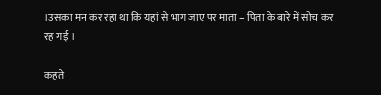।उसका मन कर रहा था कि यहां से भाग जाए पर माता – पिता के बारे में सोच कर रह गई ।

कहते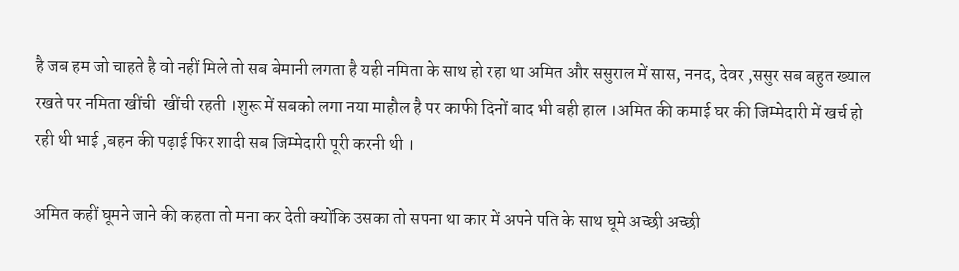है जब हम जो चाहते है वो नहीं मिले तो सब बेमानी लगता है यही नमिता के साथ हो रहा था अमित और ससुराल में सास, ननद, देवर ,ससुर सब बहुत ख्याल रखते पर नमिता खींची  खींची रहती ।शुरू में सबको लगा नया माहौल है पर काफी दिनों बाद भी बही हाल ।अमित की कमाई घर की जिम्मेदारी में खर्च हो रही थी भाई ,बहन की पढ़ाई फिर शादी सब जिम्मेदारी पूरी करनी थी ।

अमित कहीं घूमने जाने की कहता तो मना कर देती क्योंकि उसका तो सपना था कार में अपने पति के साथ घूमे अच्छी अच्छी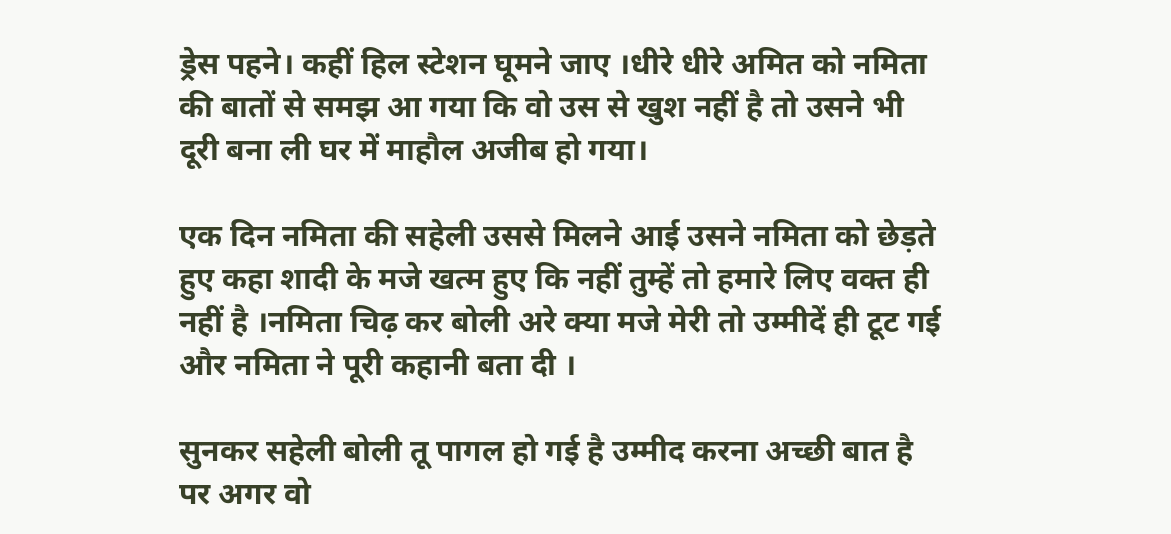ड्रेस पहने। कहीं हिल स्टेशन घूमने जाए ।धीरे धीरे अमित को नमिता की बातों से समझ आ गया कि वो उस से खुश नहीं है तो उसने भी दूरी बना ली घर में माहौल अजीब हो गया।

एक दिन नमिता की सहेली उससे मिलने आई उसने नमिता को छेड़ते हुए कहा शादी के मजे खत्म हुए कि नहीं तुम्हें तो हमारे लिए वक्त ही नहीं है ।नमिता चिढ़ कर बोली अरे क्या मजे मेरी तो उम्मीदें ही टूट गई और नमिता ने पूरी कहानी बता दी ।

सुनकर सहेली बोली तू पागल हो गई है उम्मीद करना अच्छी बात है पर अगर वो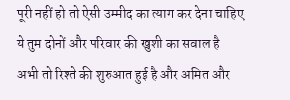पूरी नहीं हो तो ऐसी उम्मीद का त्याग कर देना चाहिए ये तुम दोनों और परिवार की खुशी का सवाल है अभी तो रिश्ते की शुरुआत हुई है और अमित और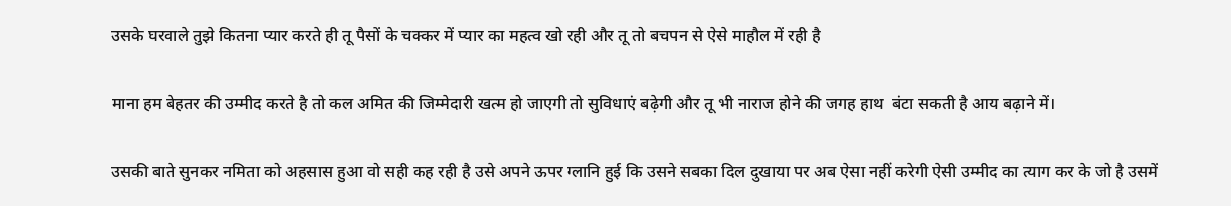उसके घरवाले तुझे कितना प्यार करते ही तू पैसों के चक्कर में प्यार का महत्व खो रही और तू तो बचपन से ऐसे माहौल में रही है

माना हम बेहतर की उम्मीद करते है तो कल अमित की जिम्मेदारी खत्म हो जाएगी तो सुविधाएं बढ़ेगी और तू भी नाराज होने की जगह हाथ  बंटा सकती है आय बढ़ाने में।

उसकी बाते सुनकर नमिता को अहसास हुआ वो सही कह रही है उसे अपने ऊपर ग्लानि हुई कि उसने सबका दिल दुखाया पर अब ऐसा नहीं करेगी ऐसी उम्मीद का त्याग कर के जो है उसमें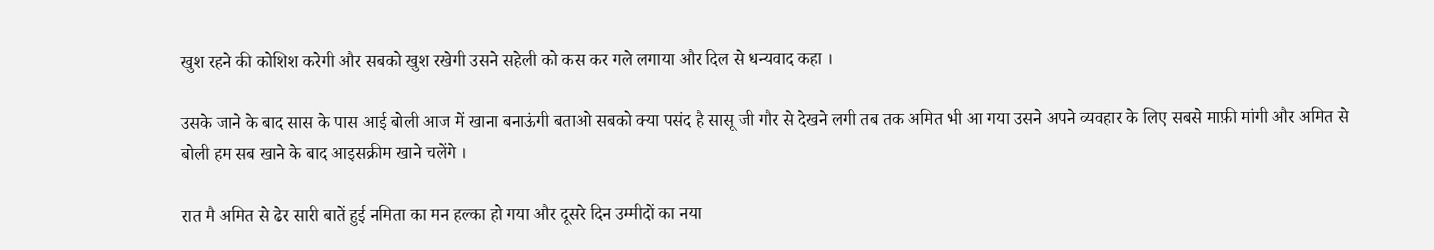खुश रहने की कोशिश करेगी और सबको खुश रखेगी उसने सहेली को कस कर गले लगाया और दिल से धन्यवाद कहा ।

उसके जाने के बाद सास के पास आई बोली आज में खाना बनाऊंगी बताओ सबको क्या पसंद है सासू जी गौर से देखने लगी तब तक अमित भी आ गया उसने अपने व्यवहार के लिए सबसे माफ़ी मांगी और अमित से बोली हम सब खाने के बाद आइसक्रीम खाने चलेंगे ।

रात मै अमित से ढेर सारी बातें हुई नमिता का मन हल्का हो गया और दूसरे दिन उम्मीदों का नया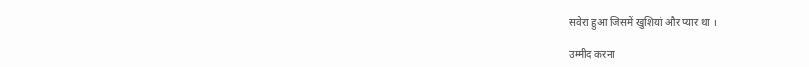सवेरा हुआ जिसमें खुशियां और प्यार था ।

उम्मीद करना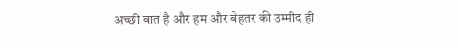अच्छी बात है और हम और बेहतर की उम्मीद ही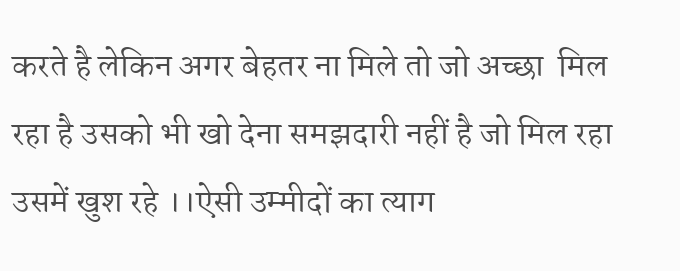करते है लेकिन अगर बेहतर ना मिले तो जो अच्छा  मिल रहा है उसको भी खो देना समझदारी नहीं है जो मिल रहा उसमें खुश रहे ।।ऐसी उम्मीदों का त्याग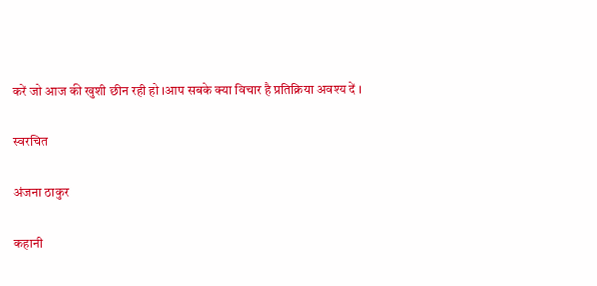करें जो आज की खुशी छीन रही हो ।आप सबके क्या विचार है प्रतिक्रिया अवश्य दें ।

स्वरचित

अंजना ठाकुर

कहानी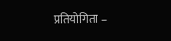प्रतियोगिता –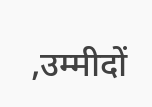,उम्मीदों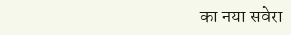का नया सवेरा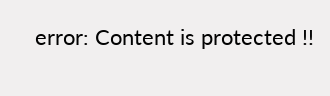error: Content is protected !!